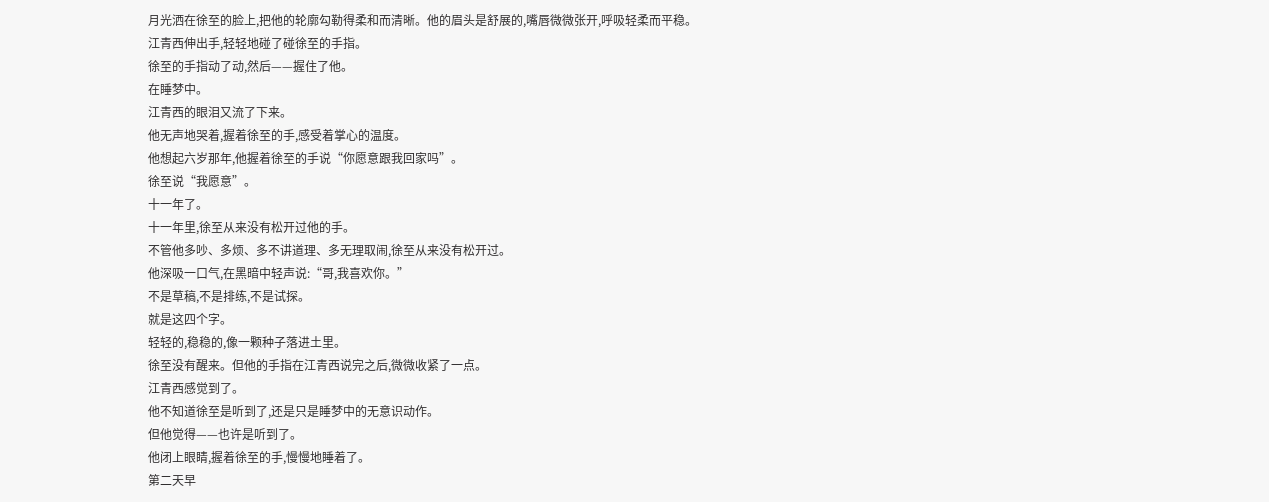月光洒在徐至的脸上,把他的轮廓勾勒得柔和而清晰。他的眉头是舒展的,嘴唇微微张开,呼吸轻柔而平稳。
江青西伸出手,轻轻地碰了碰徐至的手指。
徐至的手指动了动,然后——握住了他。
在睡梦中。
江青西的眼泪又流了下来。
他无声地哭着,握着徐至的手,感受着掌心的温度。
他想起六岁那年,他握着徐至的手说“你愿意跟我回家吗”。
徐至说“我愿意”。
十一年了。
十一年里,徐至从来没有松开过他的手。
不管他多吵、多烦、多不讲道理、多无理取闹,徐至从来没有松开过。
他深吸一口气,在黑暗中轻声说:“哥,我喜欢你。”
不是草稿,不是排练,不是试探。
就是这四个字。
轻轻的,稳稳的,像一颗种子落进土里。
徐至没有醒来。但他的手指在江青西说完之后,微微收紧了一点。
江青西感觉到了。
他不知道徐至是听到了,还是只是睡梦中的无意识动作。
但他觉得——也许是听到了。
他闭上眼睛,握着徐至的手,慢慢地睡着了。
第二天早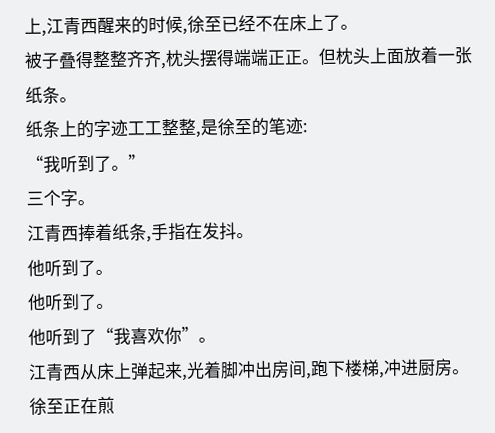上,江青西醒来的时候,徐至已经不在床上了。
被子叠得整整齐齐,枕头摆得端端正正。但枕头上面放着一张纸条。
纸条上的字迹工工整整,是徐至的笔迹:
“我听到了。”
三个字。
江青西捧着纸条,手指在发抖。
他听到了。
他听到了。
他听到了“我喜欢你”。
江青西从床上弹起来,光着脚冲出房间,跑下楼梯,冲进厨房。
徐至正在煎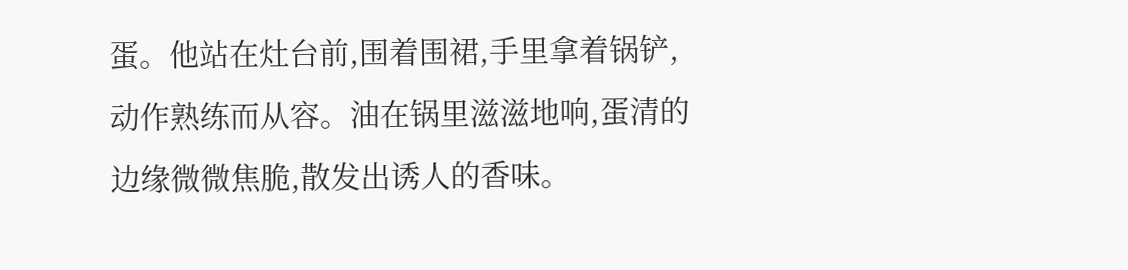蛋。他站在灶台前,围着围裙,手里拿着锅铲,动作熟练而从容。油在锅里滋滋地响,蛋清的边缘微微焦脆,散发出诱人的香味。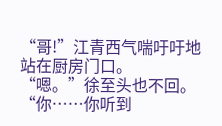“哥!”江青西气喘吁吁地站在厨房门口。
“嗯。”徐至头也不回。
“你……你听到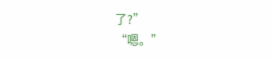了?”
“嗯。”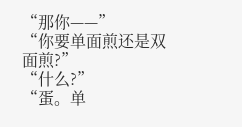“那你——”
“你要单面煎还是双面煎?”
“什么?”
“蛋。单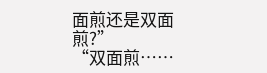面煎还是双面煎?”
“双面煎……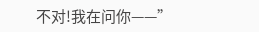不对!我在问你——”